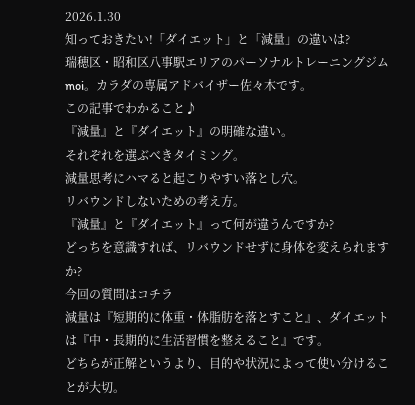2026.1.30
知っておきたい!「ダイエット」と「減量」の違いは?
瑞穂区・昭和区八事駅エリアのパーソナルトレーニングジムmoi。カラダの専属アドバイザー佐々木です。
この記事でわかること♪
『減量』と『ダイエット』の明確な違い。
それぞれを選ぶべきタイミング。
減量思考にハマると起こりやすい落とし穴。
リバウンドしないための考え方。
『減量』と『ダイエット』って何が違うんですか?
どっちを意識すれば、リバウンドせずに身体を変えられますか?
今回の質問はコチラ
減量は『短期的に体重・体脂肪を落とすこと』、ダイエットは『中・長期的に生活習慣を整えること』です。
どちらが正解というより、目的や状況によって使い分けることが大切。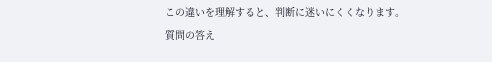この違いを理解すると、判断に迷いにくくなります。
質問の答え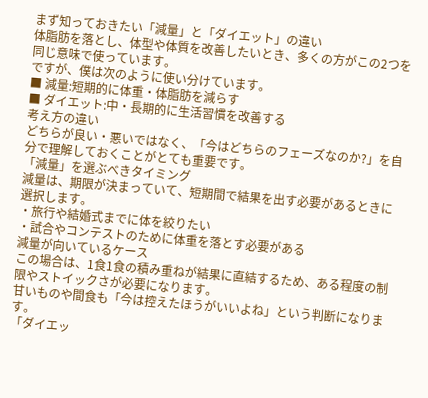まず知っておきたい「減量」と「ダイエット」の違い
体脂肪を落とし、体型や体質を改善したいとき、多くの方がこの2つを同じ意味で使っています。
ですが、僕は次のように使い分けています。
■ 減量:短期的に体重・体脂肪を減らす
■ ダイエット:中・長期的に生活習慣を改善する
考え方の違い
どちらが良い・悪いではなく、「今はどちらのフェーズなのか?」を自分で理解しておくことがとても重要です。
「減量」を選ぶべきタイミング
減量は、期限が決まっていて、短期間で結果を出す必要があるときに選択します。
・旅行や結婚式までに体を絞りたい
・試合やコンテストのために体重を落とす必要がある
減量が向いているケース
この場合は、1食1食の積み重ねが結果に直結するため、ある程度の制限やストイックさが必要になります。
甘いものや間食も「今は控えたほうがいいよね」という判断になります。
「ダイエッ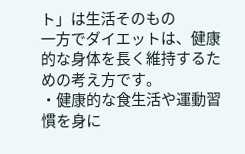ト」は生活そのもの
一方でダイエットは、健康的な身体を長く維持するための考え方です。
・健康的な食生活や運動習慣を身に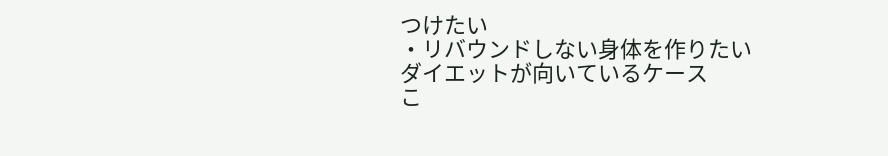つけたい
・リバウンドしない身体を作りたい
ダイエットが向いているケース
こ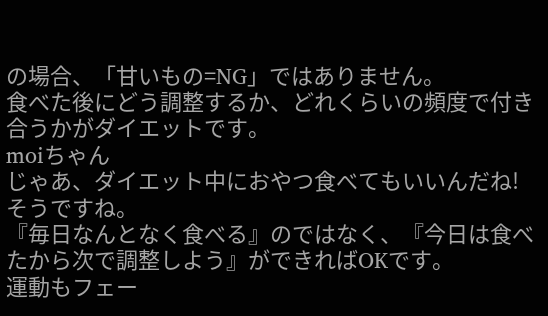の場合、「甘いもの=NG」ではありません。
食べた後にどう調整するか、どれくらいの頻度で付き合うかがダイエットです。
moiちゃん
じゃあ、ダイエット中におやつ食べてもいいんだね!
そうですね。
『毎日なんとなく食べる』のではなく、『今日は食べたから次で調整しよう』ができればOKです。
運動もフェー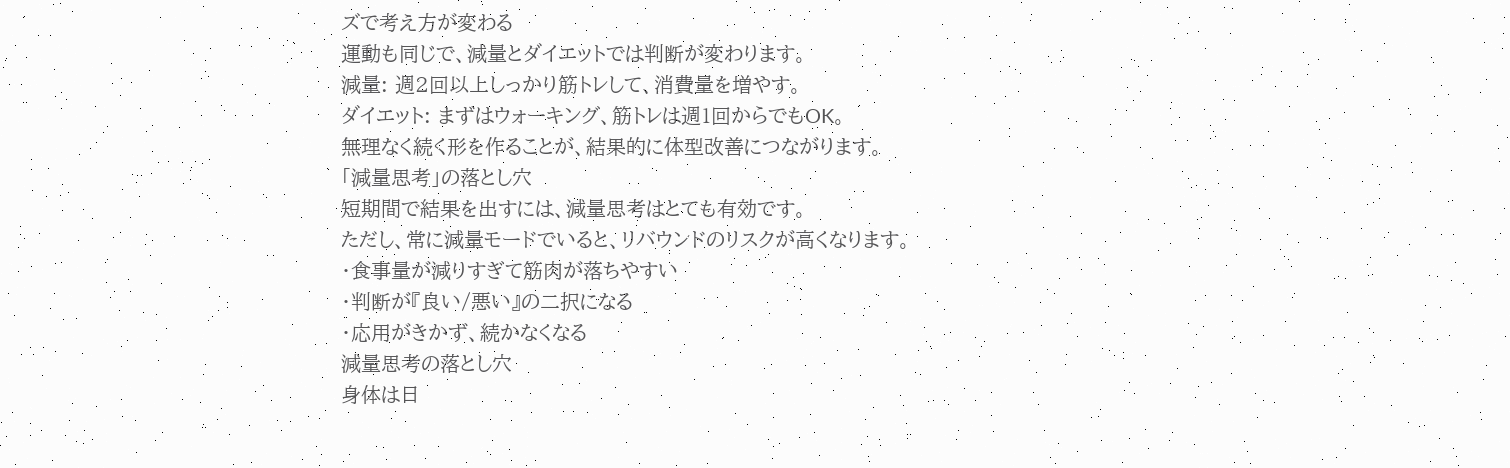ズで考え方が変わる
運動も同じで、減量とダイエットでは判断が変わります。
減量: 週2回以上しっかり筋トレして、消費量を増やす。
ダイエット: まずはウォーキング、筋トレは週1回からでもOK。
無理なく続く形を作ることが、結果的に体型改善につながります。
「減量思考」の落とし穴
短期間で結果を出すには、減量思考はとても有効です。
ただし、常に減量モードでいると、リバウンドのリスクが高くなります。
・食事量が減りすぎて筋肉が落ちやすい
・判断が『良い/悪い』の二択になる
・応用がきかず、続かなくなる
減量思考の落とし穴
身体は日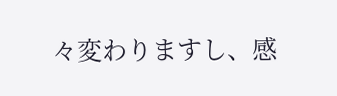々変わりますし、感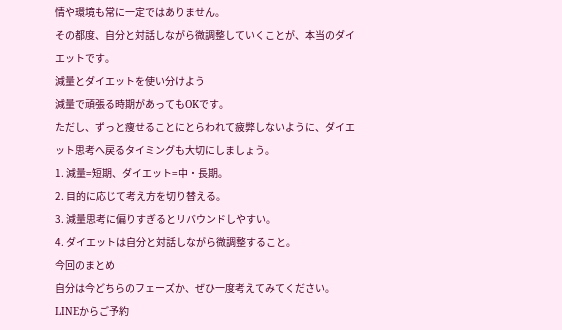情や環境も常に一定ではありません。
その都度、自分と対話しながら微調整していくことが、本当のダイエットです。
減量とダイエットを使い分けよう
減量で頑張る時期があってもOKです。
ただし、ずっと痩せることにとらわれて疲弊しないように、ダイエット思考へ戻るタイミングも大切にしましょう。
1. 減量=短期、ダイエット=中・長期。
2. 目的に応じて考え方を切り替える。
3. 減量思考に偏りすぎるとリバウンドしやすい。
4. ダイエットは自分と対話しながら微調整すること。
今回のまとめ
自分は今どちらのフェーズか、ぜひ一度考えてみてください。
LINEからご予約